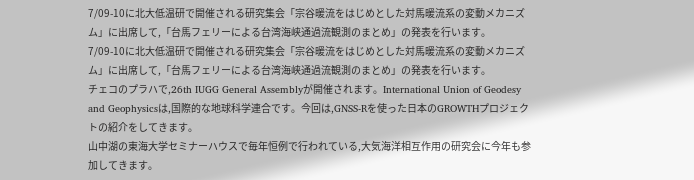7/09-10に北大低温研で開催される研究集会「宗谷暖流をはじめとした対馬暖流系の変動メカニズム」に出席して,「台馬フェリーによる台湾海峡通過流観測のまとめ」の発表を行います。
7/09-10に北大低温研で開催される研究集会「宗谷暖流をはじめとした対馬暖流系の変動メカニズム」に出席して,「台馬フェリーによる台湾海峡通過流観測のまとめ」の発表を行います。
チェコのプラハで,26th IUGG General Assemblyが開催されます。International Union of Geodesy and Geophysicsは,国際的な地球科学連合です。今回は,GNSS-Rを使った日本のGROWTHプロジェクトの紹介をしてきます。
山中湖の東海大学セミナーハウスで毎年恒例で行われている,大気海洋相互作用の研究会に今年も参加してきます。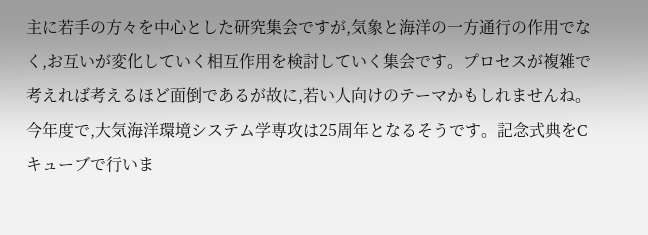主に若手の方々を中心とした研究集会ですが,気象と海洋の一方通行の作用でなく,お互いが変化していく相互作用を検討していく集会です。プロセスが複雑で考えれば考えるほど面倒であるが故に,若い人向けのテーマかもしれませんね。
今年度で,大気海洋環境システム学専攻は25周年となるそうです。記念式典をCキューブで行いま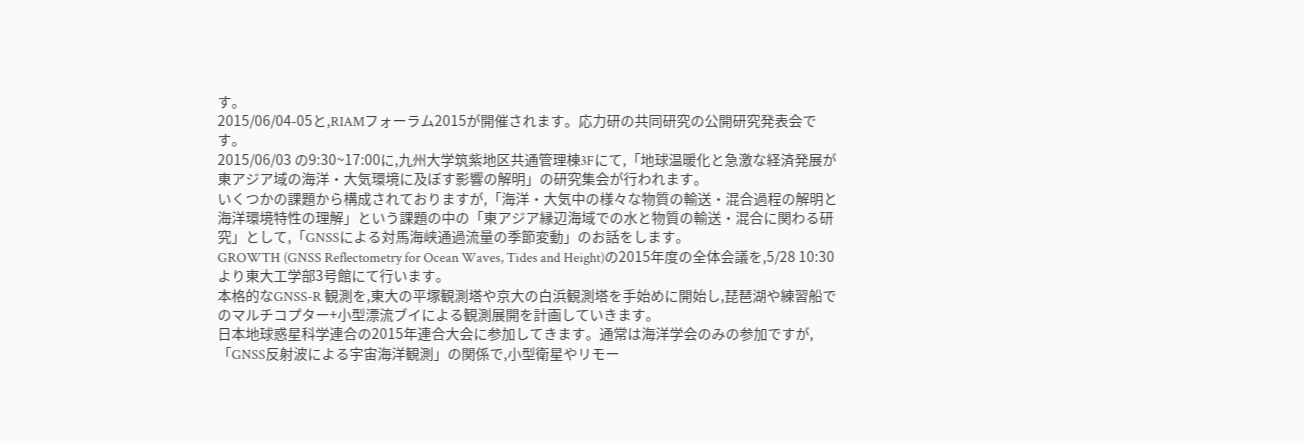す。
2015/06/04-05と,RIAMフォーラム2015が開催されます。応力研の共同研究の公開研究発表会です。
2015/06/03 の9:30~17:00に,九州大学筑紫地区共通管理棟3Fにて,「地球温暖化と急激な経済発展が東アジア域の海洋・大気環境に及ぼす影響の解明」の研究集会が行われます。
いくつかの課題から構成されておりますが,「海洋・大気中の様々な物質の輸送・混合過程の解明と海洋環境特性の理解」という課題の中の「東アジア縁辺海域での水と物質の輸送・混合に関わる研究」として,「GNSSによる対馬海峡通過流量の季節変動」のお話をします。
GROWTH (GNSS Reflectometry for Ocean Waves, Tides and Height)の2015年度の全体会議を,5/28 10:30より東大工学部3号館にて行います。
本格的なGNSS-R 観測を,東大の平塚観測塔や京大の白浜観測塔を手始めに開始し,琵琶湖や練習船でのマルチコプター+小型漂流ブイによる観測展開を計画していきます。
日本地球惑星科学連合の2015年連合大会に参加してきます。通常は海洋学会のみの参加ですが,「GNSS反射波による宇宙海洋観測」の関係で,小型衛星やリモー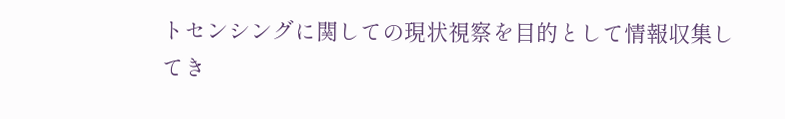トセンシングに関しての現状視察を目的として情報収集してき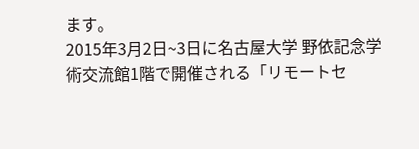ます。
2015年3月2日~3日に名古屋大学 野依記念学術交流館1階で開催される「リモートセ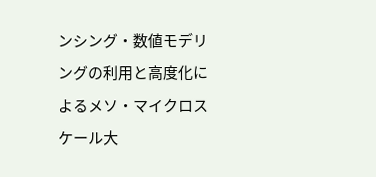ンシング・数値モデリングの利用と高度化によるメソ・マイクロス ケール大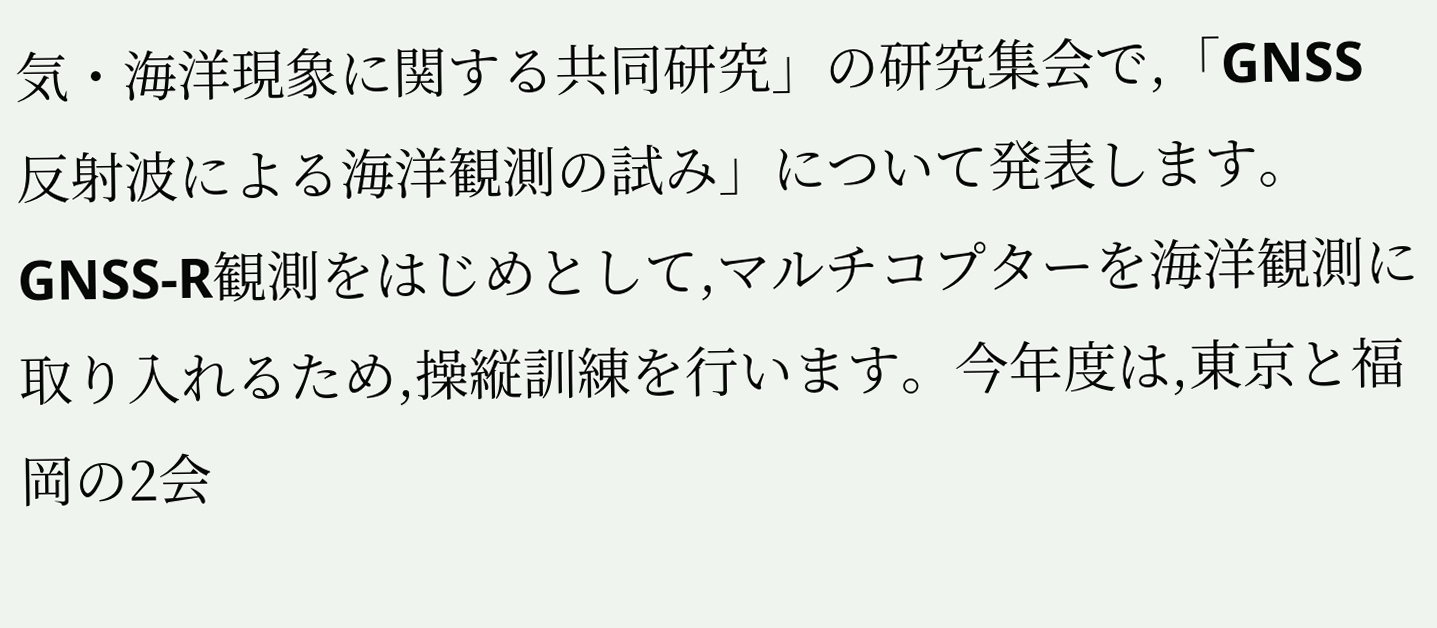気・海洋現象に関する共同研究」の研究集会で,「GNSS反射波による海洋観測の試み」について発表します。
GNSS-R観測をはじめとして,マルチコプターを海洋観測に取り入れるため,操縦訓練を行います。今年度は,東京と福岡の2会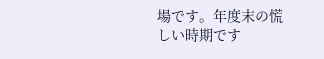場です。年度末の慌しい時期です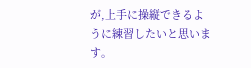が,上手に操縦できるように練習したいと思います。